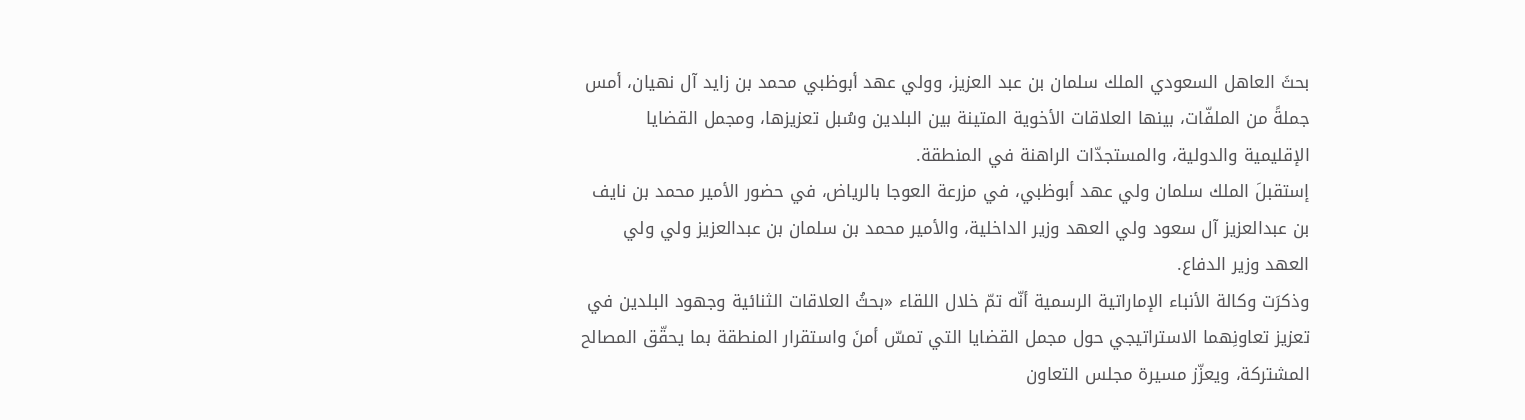بحثَ العاهل السعودي الملك سلمان بن عبد العزيز، وولي عهد أبوظبي محمد بن زايد آل نهيان، أمس جملةً من الملفّات، بينها العلاقات الأخوية المتينة بين البلدين وسُبل تعزيزها، ومجمل القضايا الإقليمية والدولية، والمستجدّات الراهنة في المنطقة.
إستقبلَ الملك سلمان ولي عهد أبوظبي، في مزرعة العوجا بالرياض، في حضور الأمير محمد بن نايف بن عبدالعزيز آل سعود ولي العهد وزير الداخلية، والأمير محمد بن سلمان بن عبدالعزيز ولي ولي العهد وزير الدفاع.
وذكرَت وكالة الأنباء الإماراتية الرسمية أنّه تمّ خلال اللقاء «بحثُ العلاقات الثنائية وجهود البلدين في تعزيز تعاونِهما الاستراتيجي حول مجمل القضايا التي تمسّ أمنَ واستقرار المنطقة بما يحقّق المصالح المشتركة، ويعزّز مسيرة مجلس التعاون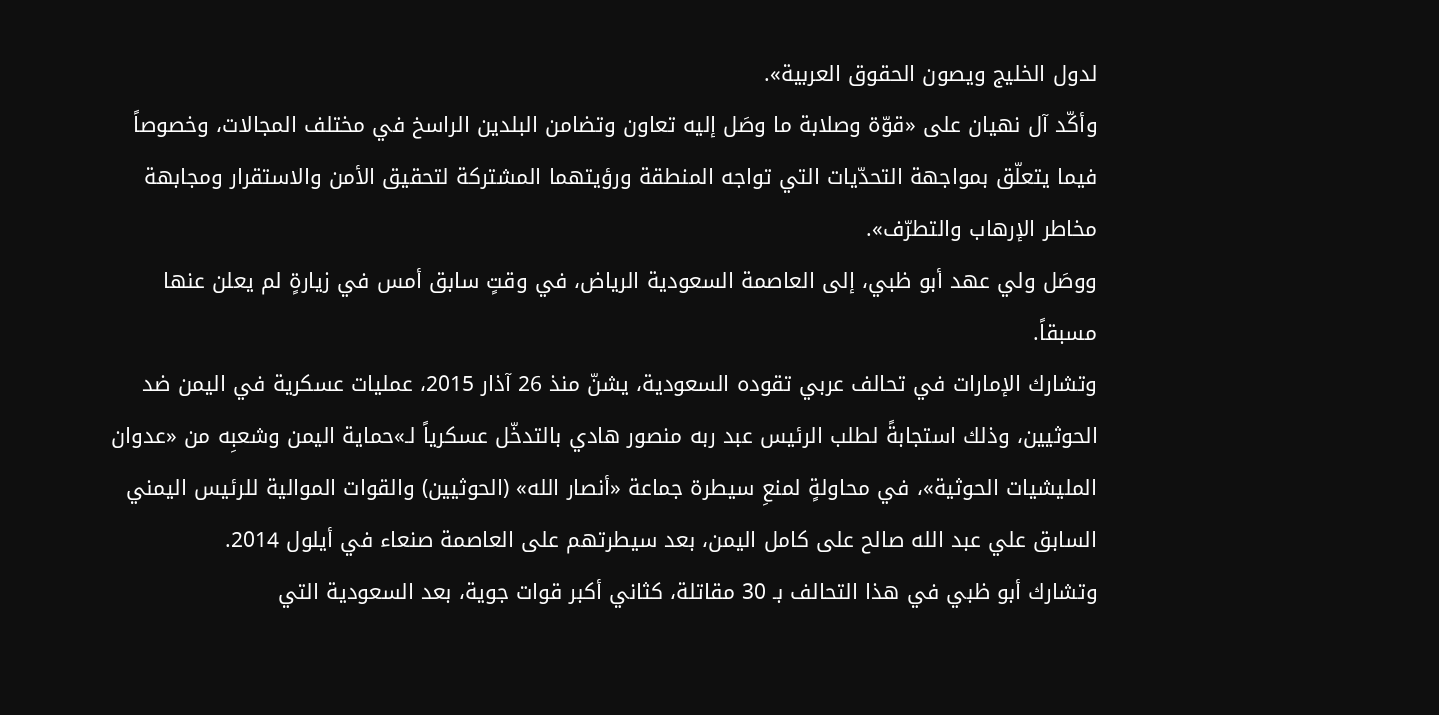لدول الخليج ويصون الحقوق العربية».
وأكّد آل نهيان على «قوّة وصلابة ما وصَل إليه تعاون وتضامن البلدين الراسخ في مختلف المجالات، وخصوصاً فيما يتعلّق بمواجهة التحدّيات التي تواجه المنطقة ورؤيتهما المشتركة لتحقيق الأمن والاستقرار ومجابهة مخاطر الإرهاب والتطرّف».
ووصَل ولي عهد أبو ظبي، إلى العاصمة السعودية الرياض، في وقتٍ سابق أمس في زيارةٍ لم يعلن عنها مسبقاً.
وتشارك الإمارات في تحالف عربي تقوده السعودية، يشنّ منذ 26 آذار 2015، عمليات عسكرية في اليمن ضد الحوثيين، وذلك استجابةً لطلب الرئيس عبد ربه منصور هادي بالتدخّل عسكرياً لـ»حماية اليمن وشعبِه من «عدوان المليشيات الحوثية»، في محاولةٍ لمنعِ سيطرة جماعة «أنصار الله» (الحوثيين) والقوات الموالية للرئيس اليمني السابق علي عبد الله صالح على كامل اليمن، بعد سيطرتهم على العاصمة صنعاء في أيلول 2014.
وتشارك أبو ظبي في هذا التحالف بـ 30 مقاتلة، كثاني أكبر قوات جوية، بعد السعودية التي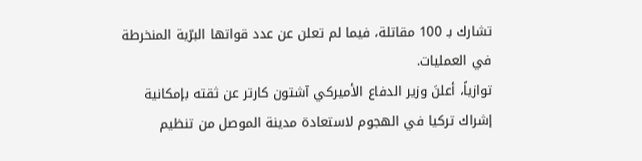تشارك بـ 100 مقاتلة، فيما لم تعلن عن عدد قواتها البرّية المنخرطة في العمليات.
توازياً، أعلنَ وزير الدفاع الأميركي آشتون كارتر عن ثقته بإمكانية إشراك تركيا في الهجوم لاستعادة مدينة الموصل من تنظيم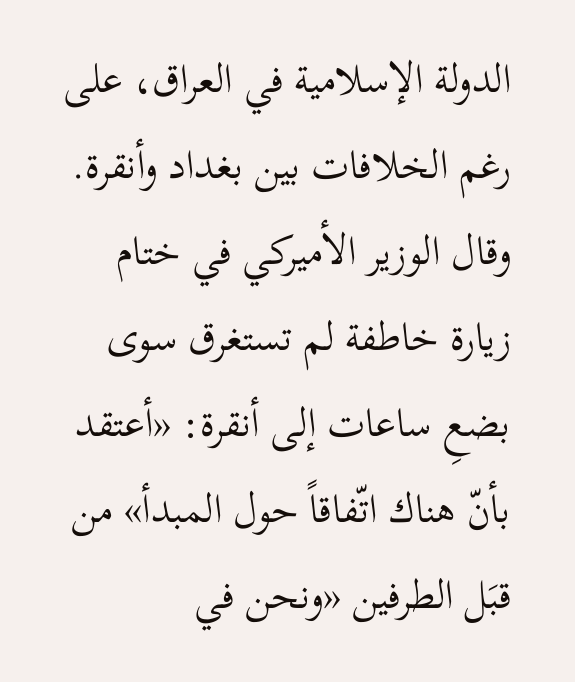الدولة الإسلامية في العراق، على رغم الخلافات بين بغداد وأنقرة.
وقال الوزير الأميركي في ختام زيارة خاطفة لم تستغرق سوى بضعِ ساعات إلى أنقرة: «أعتقد بأنّ هناك اتّفاقاً حول المبدأ» من قبَل الطرفين «ونحن في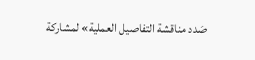صَدد مناقشة التفاصيل العملية» لمشاركة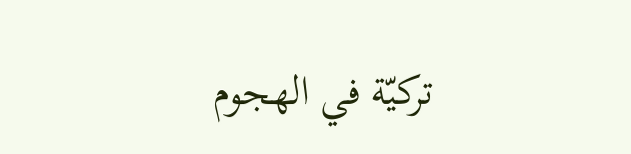تركيّة في الهجوم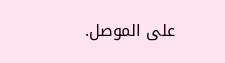على الموصل.